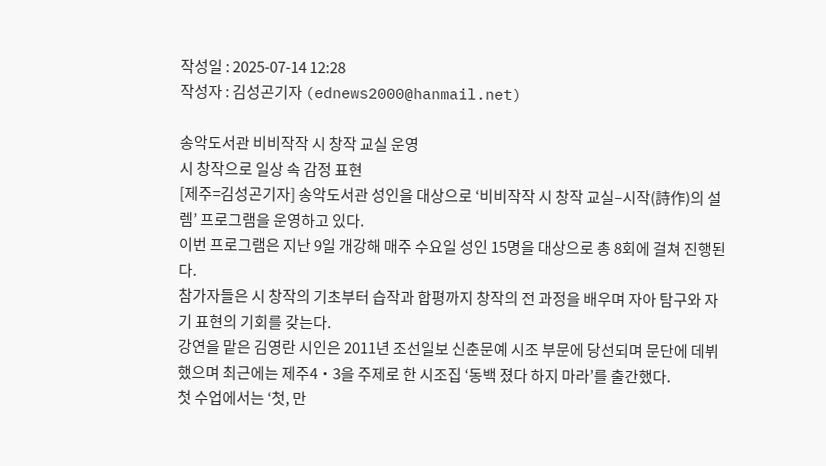작성일 : 2025-07-14 12:28
작성자 : 김성곤기자 (ednews2000@hanmail.net)

송악도서관 비비작작 시 창작 교실 운영
시 창작으로 일상 속 감정 표현
[제주=김성곤기자] 송악도서관 성인을 대상으로 ‘비비작작 시 창작 교실–시작(詩作)의 설렘’ 프로그램을 운영하고 있다.
이번 프로그램은 지난 9일 개강해 매주 수요일 성인 15명을 대상으로 총 8회에 걸쳐 진행된다.
참가자들은 시 창작의 기초부터 습작과 합평까지 창작의 전 과정을 배우며 자아 탐구와 자기 표현의 기회를 갖는다.
강연을 맡은 김영란 시인은 2011년 조선일보 신춘문예 시조 부문에 당선되며 문단에 데뷔했으며 최근에는 제주4‧3을 주제로 한 시조집 ‘동백 졌다 하지 마라’를 출간했다.
첫 수업에서는 ‘첫, 만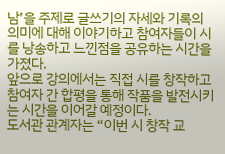남’을 주제로 글쓰기의 자세와 기록의 의미에 대해 이야기하고 참여자들이 시를 낭송하고 느낀점을 공유하는 시간을 가졌다.
앞으로 강의에서는 직접 시를 창작하고 참여자 간 합평을 통해 작품을 발전시키는 시간을 이어갈 예정이다.
도서관 관계자는 “이번 시 창작 교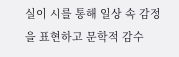실이 시를 통해 일상 속 감정을 표현하고 문학적 감수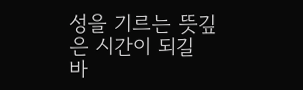성을 기르는 뜻깊은 시간이 되길 바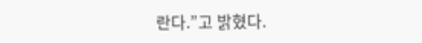란다.”고 밝혔다.